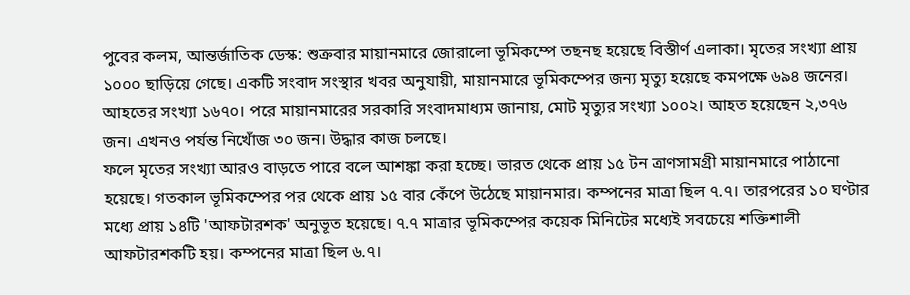পুবের কলম, আন্তর্জাতিক ডেস্ক: শুক্রবার মায়ানমারে জোরালো ভূমিকম্পে তছনছ হয়েছে বিস্তীর্ণ এলাকা। মৃতের সংখ্যা প্রায় ১০০০ ছাড়িয়ে গেছে। একটি সংবাদ সংস্থার খবর অনুযায়ী, মায়ানমারে ভূমিকম্পের জন্য মৃত্যু হয়েছে কমপক্ষে ৬৯৪ জনের। আহতের সংখ্যা ১৬৭০। পরে মায়ানমারের সরকারি সংবাদমাধ্যম জানায়, মোট মৃত্যুর সংখ্যা ১০০২। আহত হয়েছেন ২,৩৭৬ জন। এখনও পর্যন্ত নিখোঁজ ৩০ জন। উদ্ধার কাজ চলছে।
ফলে মৃতের সংখ্যা আরও বাড়তে পারে বলে আশঙ্কা করা হচ্ছে। ভারত থেকে প্রায় ১৫ টন ত্রাণসামগ্রী মায়ানমারে পাঠানো হয়েছে। গতকাল ভূমিকম্পের পর থেকে প্রায় ১৫ বার কেঁপে উঠেছে মায়ানমার। কম্পনের মাত্রা ছিল ৭.৭। তারপরের ১০ ঘণ্টার মধ্যে প্রায় ১৪টি 'আফটারশক' অনুভূত হয়েছে। ৭.৭ মাত্রার ভূমিকম্পের কয়েক মিনিটের মধ্যেই সবচেয়ে শক্তিশালী আফটারশকটি হয়। কম্পনের মাত্রা ছিল ৬.৭।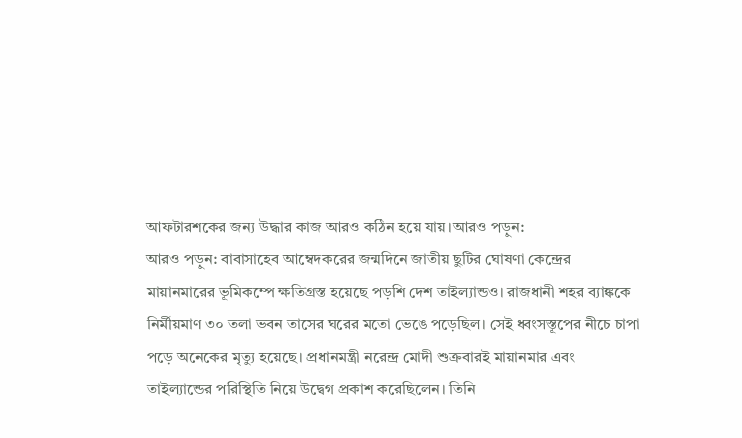আফটারশকের জন্য উদ্ধার কাজ আরও কঠিন হয়ে যায়।আরও পড়ুন:
আরও পড়ুন: বাবাসাহেব আম্বেদকরের জন্মদিনে জাতীয় ছুটির ঘোষণা কেন্দ্রের
মায়ানমারের ভূমিকম্পে ক্ষতিগ্রস্ত হয়েছে পড়শি দেশ তাইল্যান্ডও। রাজধানী শহর ব্যাঙ্ককে নির্মীয়মাণ ৩০ তলা ভবন তাসের ঘরের মতো ভেঙে পড়েছিল। সেই ধ্বংসস্তূপের নীচে চাপা পড়ে অনেকের মৃত্যু হয়েছে। প্রধানমন্ত্রী নরেন্দ্র মোদী শুক্রবারই মায়ানমার এবং তাইল্যান্ডের পরিস্থিতি নিয়ে উদ্বেগ প্রকাশ করেছিলেন। তিনি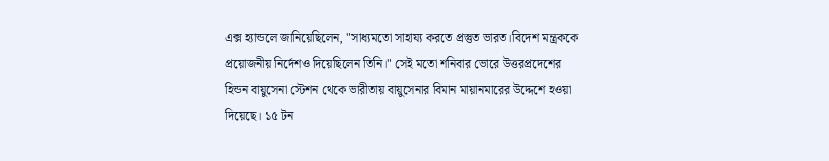এক্স হ্যান্ডলে জানিয়েছিলেন, "সাধ্যমতো সাহায্য করতে প্রস্তুত ভারত।বিদেশ মন্ত্রককে প্রয়োজনীয় নির্দেশও দিয়েছিলেন তিনি।" সেই মতো শনিবার ভোরে উত্তরপ্রদেশের হিন্ডন বায়ুসেনা স্টেশন থেকে ভারীতায় বায়ুসেনার বিমান মায়ানমারের উদ্দেশে হওয়া দিয়েছে। ১৫ টন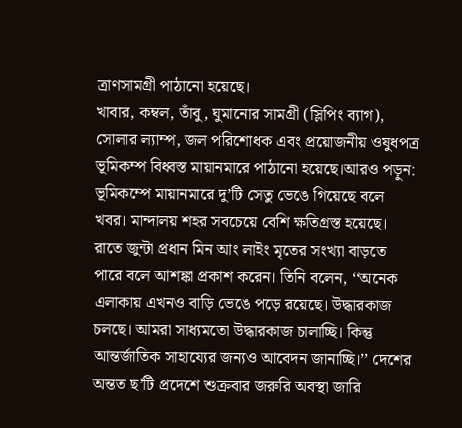ত্রাণসামগ্রী পাঠানো হয়েছে।
খাবার, কম্বল, তাঁবু, ঘুমানোর সামগ্রী (স্লিপিং ব্যাগ), সোলার ল্যাম্প, জল পরিশোধক এবং প্রয়োজনীয় ওষুধপত্র ভূমিকম্প বিধ্বস্ত মায়ানমারে পাঠানো হয়েছে।আরও পড়ুন:
ভূমিকম্পে মায়ানমারে দু’টি সেতু ভেঙে গিয়েছে বলে খবর। মান্দালয় শহর সবচেয়ে বেশি ক্ষতিগ্রস্ত হয়েছে। রাতে জুন্টা প্রধান মিন আং লাইং মৃতের সংখ্যা বাড়তে পারে বলে আশঙ্কা প্রকাশ করেন। তিনি বলেন, ‘‘অনেক এলাকায় এখনও বাড়ি ভেঙে পড়ে রয়েছে। উদ্ধারকাজ চলছে। আমরা সাধ্যমতো উদ্ধারকাজ চালাচ্ছি। কিন্তু আন্তর্জাতিক সাহায্যের জন্যও আবেদন জানাচ্ছি।’’ দেশের অন্তত ছ’টি প্রদেশে শুক্রবার জরুরি অবস্থা জারি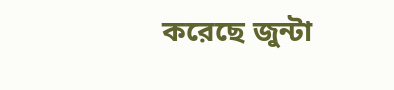করেছে জুন্টা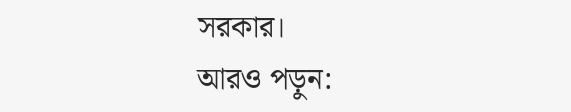সরকার।
আরও পড়ুন: